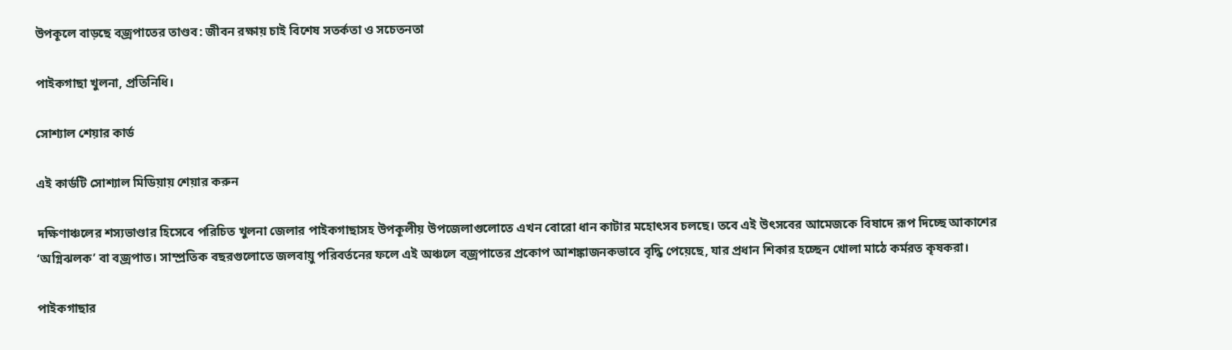উপকূলে বাড়ছে বজ্রপাতের তাণ্ডব: জীবন রক্ষায় চাই বিশেষ সতর্কতা ও সচেতনতা

পাইকগাছা খুলনা, প্রতিনিধি।

সোশ্যাল শেয়ার কার্ড

এই কার্ডটি সোশ্যাল মিডিয়ায় শেয়ার করুন

দক্ষিণাঞ্চলের শস্যভাণ্ডার হিসেবে পরিচিত খুলনা জেলার পাইকগাছাসহ উপকূলীয় উপজেলাগুলোতে এখন বোরো ধান কাটার মহোৎসব চলছে। তবে এই উৎসবের আমেজকে বিষাদে রূপ দিচ্ছে আকাশের ‘অগ্নিঝলক’ বা বজ্রপাত। সাম্প্রতিক বছরগুলোতে জলবায়ু পরিবর্তনের ফলে এই অঞ্চলে বজ্রপাতের প্রকোপ আশঙ্কাজনকভাবে বৃদ্ধি পেয়েছে, যার প্রধান শিকার হচ্ছেন খোলা মাঠে কর্মরত কৃষকরা।

পাইকগাছার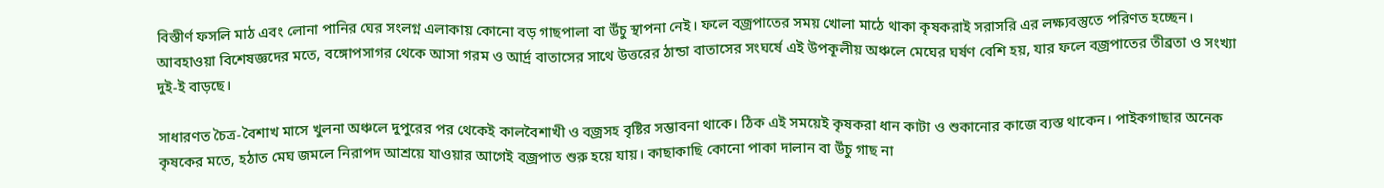বিস্তীর্ণ ফসলি মাঠ এবং লোনা পানির ঘের সংলগ্ন এলাকায় কোনো বড় গাছপালা বা উঁচু স্থাপনা নেই। ফলে বজ্রপাতের সময় খোলা মাঠে থাকা কৃষকরাই সরাসরি এর লক্ষ্যবস্তুতে পরিণত হচ্ছেন। আবহাওয়া বিশেষজ্ঞদের মতে, বঙ্গোপসাগর থেকে আসা গরম ও আর্দ্র বাতাসের সাথে উত্তরের ঠান্ডা বাতাসের সংঘর্ষে এই উপকূলীয় অঞ্চলে মেঘের ঘর্ষণ বেশি হয়, যার ফলে বজ্রপাতের তীব্রতা ও সংখ্যা দুই-ই বাড়ছে।

সাধারণত চৈত্র-বৈশাখ মাসে খুলনা অঞ্চলে দুপুরের পর থেকেই কালবৈশাখী ও বজ্রসহ বৃষ্টির সম্ভাবনা থাকে। ঠিক এই সময়েই কৃষকরা ধান কাটা ও শুকানোর কাজে ব্যস্ত থাকেন। পাইকগাছার অনেক কৃষকের মতে, হঠাত মেঘ জমলে নিরাপদ আশ্রয়ে যাওয়ার আগেই বজ্রপাত শুরু হয়ে যায়। কাছাকাছি কোনো পাকা দালান বা উঁচু গাছ না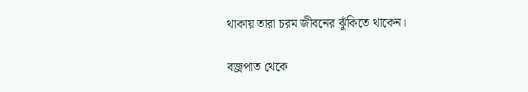থাকায় তারা চরম জীবনের ঝুঁকিতে থাকেন।

বজ্রপাত থেকে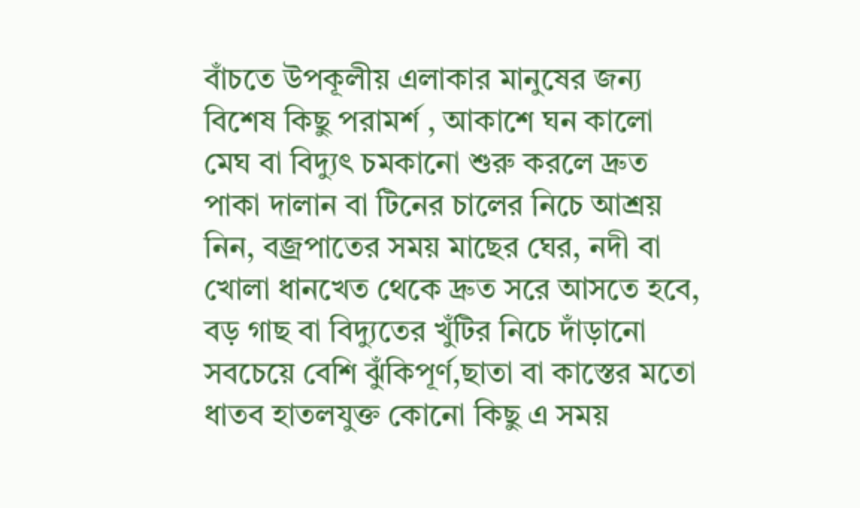বাঁচতে উপকূলীয় এলাকার মানুষের জন্য বিশেষ কিছু পরামর্শ , আকাশে ঘন কালো মেঘ বা বিদ্যুৎ চমকানো শুরু করলে দ্রুত পাকা দালান বা টিনের চালের নিচে আশ্রয় নিন, বজ্রপাতের সময় মাছের ঘের, নদী বা খোলা ধানখেত থেকে দ্রুত সরে আসতে হবে, বড় গাছ বা বিদ্যুতের খুঁটির নিচে দাঁড়ানো সবচেয়ে বেশি ঝুঁকিপূর্ণ,ছাতা বা কাস্তের মতো ধাতব হাতলযুক্ত কোনো কিছু এ সময়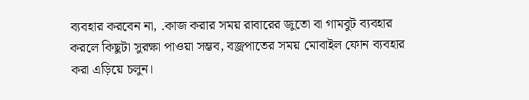ব্যবহার করবেন না, .কাজ করার সময় রাবারের জুতো বা গামবুট ব্যবহার করলে কিছুটা সুরক্ষা পাওয়া সম্ভব, বজ্রপাতের সময় মোবাইল ফোন ব্যবহার করা এড়িয়ে চলুন।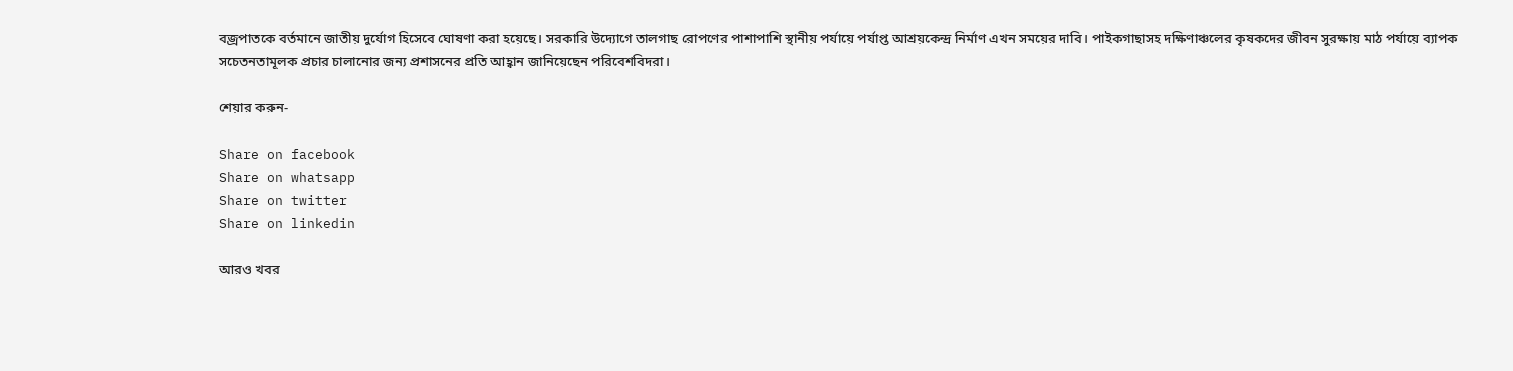বজ্রপাতকে বর্তমানে জাতীয় দুর্যোগ হিসেবে ঘোষণা করা হয়েছে। সরকারি উদ্যোগে তালগাছ রোপণের পাশাপাশি স্থানীয় পর্যায়ে পর্যাপ্ত আশ্রয়কেন্দ্র নির্মাণ এখন সময়ের দাবি। পাইকগাছাসহ দক্ষিণাঞ্চলের কৃষকদের জীবন সুরক্ষায় মাঠ পর্যায়ে ব্যাপক সচেতনতামূলক প্রচার চালানোর জন্য প্রশাসনের প্রতি আহ্বান জানিয়েছেন পরিবেশবিদরা।

শেয়ার করুন-

Share on facebook
Share on whatsapp
Share on twitter
Share on linkedin

আরও খবর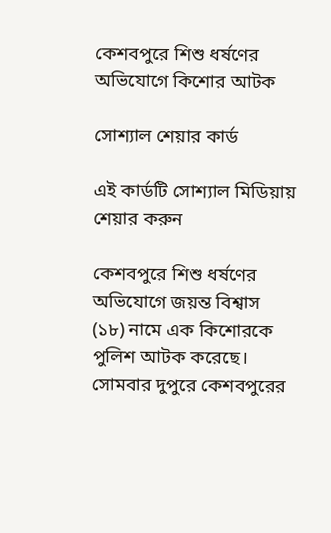কেশবপুরে শিশু ধর্ষণের অভিযোগে কিশোর আটক

সোশ্যাল শেয়ার কার্ড

এই কার্ডটি সোশ্যাল মিডিয়ায় শেয়ার করুন

কেশবপুরে শিশু ধর্ষণের অভিযোগে জয়ন্ত বিশ্বাস (১৮) নামে এক কিশোরকে পুলিশ আটক করেছে। সোমবার দুপুরে কেশবপুরের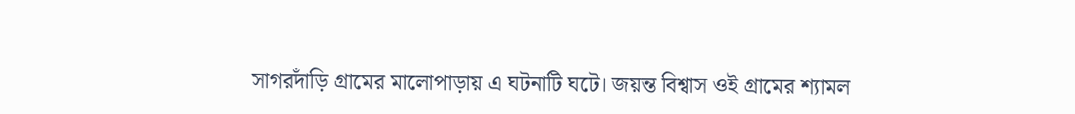সাগরদাঁড়ি গ্রামের মালোপাড়ায় এ ঘটনাটি ঘটে। জয়ন্ত বিশ্বাস ওই গ্রামের শ্যামল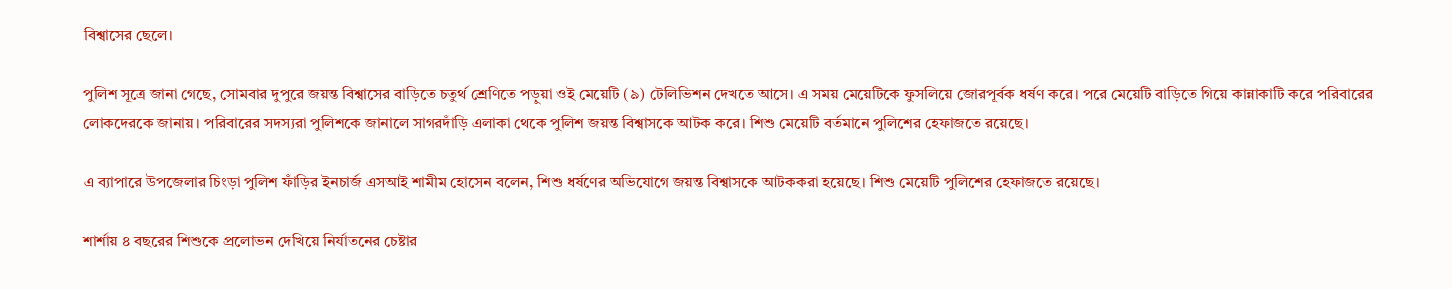বিশ্বাসের ছেলে।

পুলিশ সূত্রে জানা গেছে, সোমবার দুপুরে জয়ন্ত বিশ্বাসের বাড়িতে চতুর্থ শ্রেণিতে পড়ুয়া ওই মেয়েটি (৯) টেলিভিশন দেখতে আসে। এ সময় মেয়েটিকে ফুসলিয়ে জোরপূর্বক ধর্ষণ করে। পরে মেয়েটি বাড়িতে গিয়ে কান্নাকাটি করে পরিবারের লোকদেরকে জানায়। পরিবারের সদস্যরা পুলিশকে জানালে সাগরদাঁড়ি এলাকা থেকে পুলিশ জয়ন্ত বিশ্বাসকে আটক করে। শিশু মেয়েটি বর্তমানে পুলিশের হেফাজতে রয়েছে।

এ ব্যাপারে উপজেলার চিংড়া পুলিশ ফাঁড়ির ইনচার্জ এসআই শামীম হোসেন বলেন, শিশু ধর্ষণের অভিযোগে জয়ন্ত বিশ্বাসকে আটককরা হয়েছে। শিশু মেয়েটি পুলিশের হেফাজতে রয়েছে।

শার্শায় ৪ বছরের শিশুকে প্রলোভন দেখিয়ে নির্যাতনের চেষ্টার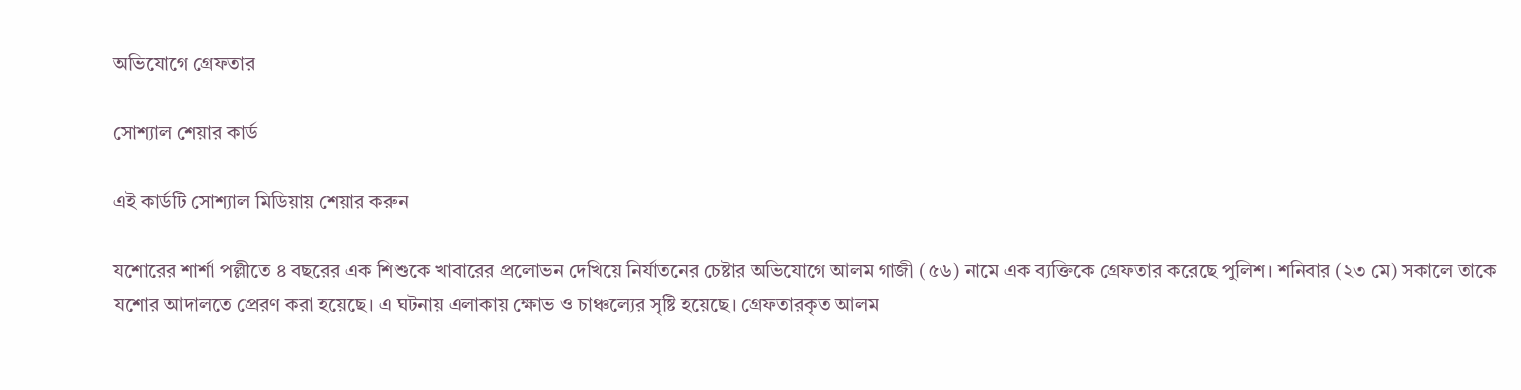অভিযোগে গ্রেফতার

সোশ্যাল শেয়ার কার্ড

এই কার্ডটি সোশ্যাল মিডিয়ায় শেয়ার করুন

যশোরের শার্শা পল্লীতে ৪ বছরের এক শিশুকে খাবারের প্রলোভন দেখিয়ে নির্যাতনের চেষ্টার অভিযোগে আলম গাজী (৫৬) নামে এক ব্যক্তিকে গ্রেফতার করেছে পুলিশ। শনিবার (২৩ মে) সকালে তাকে যশোর আদালতে প্রেরণ করা হয়েছে। এ ঘটনায় এলাকায় ক্ষোভ ও চাঞ্চল্যের সৃষ্টি হয়েছে। গ্রেফতারকৃত আলম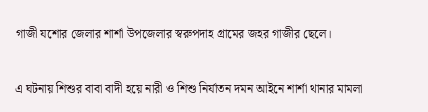গাজী যশোর জেলার শার্শা উপজেলার স্বরুপদাহ গ্রামের জহর গাজীর ছেলে।

এ ঘটনায় শিশুর বাবা বাদী হয়ে নারী ও শিশু নির্যাতন দমন আইনে শার্শা থানার মামলা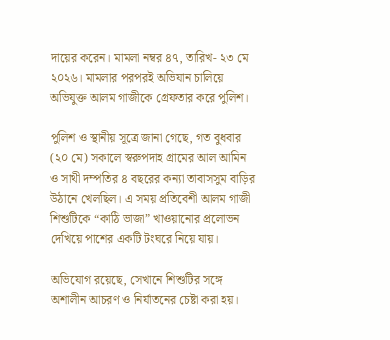দায়ের করেন। মামলা নম্বর ৪৭, তারিখ- ২৩ মে ২০২৬। মামলার পরপরই অভিযান চালিয়ে অভিযুক্ত আলম গাজীকে গ্রেফতার করে পুলিশ।

পুলিশ ও স্থানীয় সূত্রে জানা গেছে, গত বুধবার (২০ মে) সকালে স্বরুপদাহ গ্রামের আল আমিন ও সাথী দম্পতির ৪ বছরের কন্যা তাবাসসুম বাড়ির উঠানে খেলছিল। এ সময় প্রতিবেশী আলম গাজী শিশুটিকে “কাঠি ভাজা” খাওয়ানোর প্রলোভন দেখিয়ে পাশের একটি টংঘরে নিয়ে যায়।

অভিযোগ রয়েছে, সেখানে শিশুটির সঙ্গে অশালীন আচরণ ও নির্যাতনের চেষ্টা করা হয়।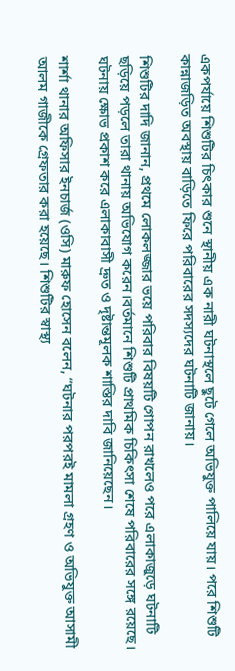একপর্যায়ে শিশুটির চিৎকার শুনে স্থানীয় এক নারী ঘটনাস্থলে ছুটে গেলে অভিযুক্ত পালিয়ে যায়। পরে শিশুটি কান্নাজড়িত অবস্থায় বাড়িতে ফিরে পরিবারের সদস্যদের ঘটনাটি জানায়।

শিশুটির দাদি জানান, প্রথমে লোকলজ্জার ভয়ে পরিবার বিষয়টি গোপন রাখলেও পরে এলাকাজুড়ে ঘটনাটি ছড়িয়ে পড়লে তারা থানায় অভিযোগ করেন।বর্তমানে শিশুটি প্রাথমিক চিকিৎসা শেষে পরিবারের সঙ্গে রয়েছে। ঘটনায় ক্ষোভ প্রকাশ করে এলাকাবাসী দ্রুত ও দৃষ্টান্তমূলক শাস্তির দাবি জানিয়েছেন।

শার্শা থানার অফিসার ইনচার্জ (ওসি) মারুফ হোসেন বলেন, “ঘটনার পরপরই মামলা গ্রহণ ও অভিযুক্ত আসামী আলম গাজীকে গ্রেফতার করা হয়েছে। শিশুটির স্বাস্থ্য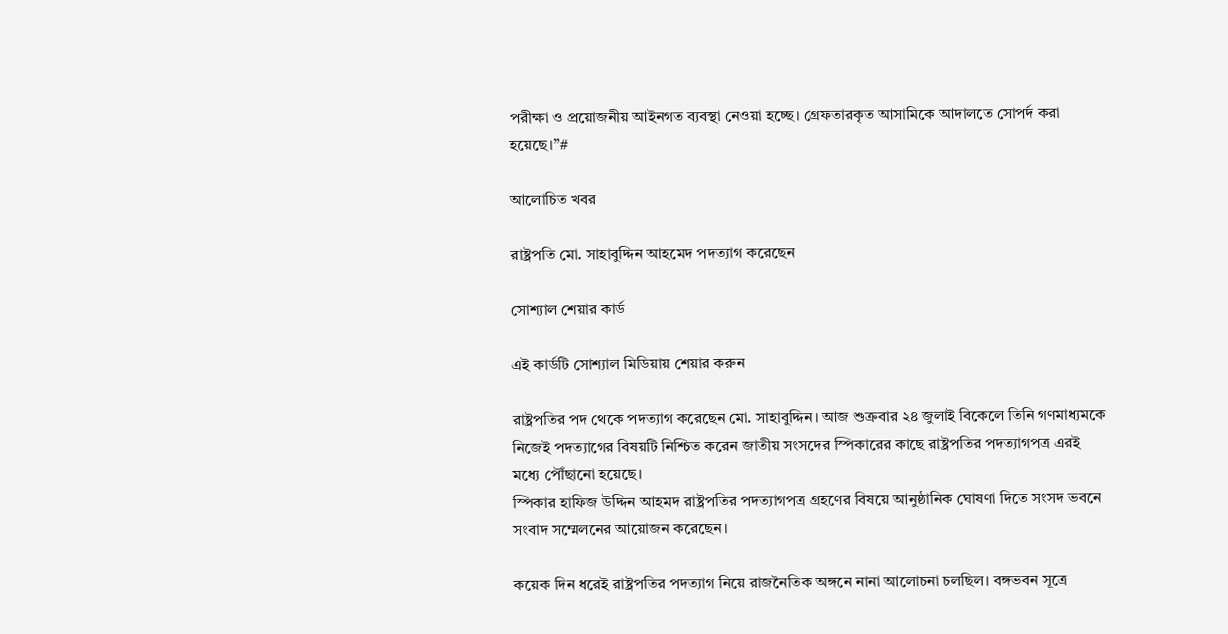পরীক্ষা ও প্রয়োজনীয় আইনগত ব্যবস্থা নেওয়া হচ্ছে। গ্রেফতারকৃত আসামিকে আদালতে সোপর্দ করা হয়েছে।”#

আলোচিত খবর

রাষ্ট্রপতি মো. সাহাবুদ্দিন আহমেদ পদত্যাগ করেছেন

সোশ্যাল শেয়ার কার্ড

এই কার্ডটি সোশ্যাল মিডিয়ায় শেয়ার করুন

রাষ্ট্রপতির পদ থেকে পদত্যাগ করেছেন মো. সাহাবুদ্দিন। আজ শুক্রবার ২৪ জুলাই বিকেলে তিনি গণমাধ্যমকে নিজেই পদত্যাগের বিষয়টি নিশ্চিত করেন জাতীয় সংসদের স্পিকারের কাছে রাষ্ট্রপতির পদত্যাগপত্র এরই মধ্যে পৌঁছানো হয়েছে।
স্পিকার হাফিজ উদ্দিন আহমদ রাষ্ট্রপতির পদত্যাগপত্র গ্রহণের বিষয়ে আনুষ্ঠানিক ঘোষণা দিতে সংসদ ভবনে সংবাদ সম্মেলনের আয়োজন করেছেন।

কয়েক দিন ধরেই রাষ্ট্রপতির পদত্যাগ নিয়ে রাজনৈতিক অঙ্গনে নানা আলোচনা চলছিল। বঙ্গভবন সূত্রে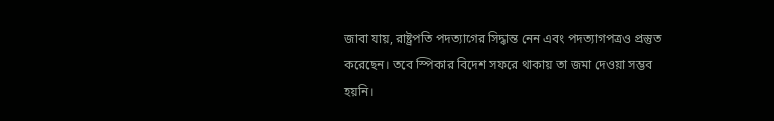জাবা যায়, রাষ্ট্রপতি পদত্যাগের সিদ্ধান্ত নেন এবং পদত্যাগপত্রও প্রস্তুত করেছেন। তবে স্পিকার বিদেশ সফরে থাকায় তা জমা দেওয়া সম্ভব হয়নি।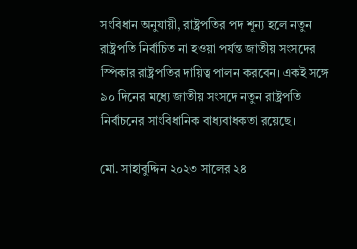সংবিধান অনুযায়ী, রাষ্ট্রপতির পদ শূন্য হলে নতুন রাষ্ট্রপতি নির্বাচিত না হওয়া পর্যন্ত জাতীয় সংসদের স্পিকার রাষ্ট্রপতির দায়িত্ব পালন করবেন। একই সঙ্গে ৯০ দিনের মধ্যে জাতীয় সংসদে নতুন রাষ্ট্রপতি নির্বাচনের সাংবিধানিক বাধ্যবাধকতা রয়েছে।

মো. সাহাবুদ্দিন ২০২৩ সালের ২৪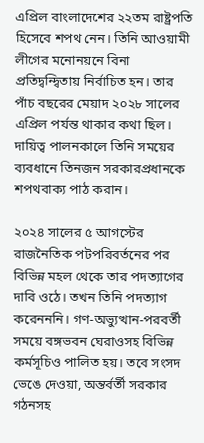এপ্রিল বাংলাদেশের ২২তম রাষ্ট্রপতি হিসেবে শপথ নেন। তিনি আওয়ামী লীগের মনোনয়নে বিনা প্রতিদ্বন্দ্বিতায় নির্বাচিত হন। তার পাঁচ বছরের মেয়াদ ২০২৮ সালের এপ্রিল পর্যন্ত থাকার কথা ছিল। দায়িত্ব পালনকালে তিনি সময়ের ব্যবধানে তিনজন সরকারপ্রধানকে শপথবাক্য পাঠ করান।

২০২৪ সালের ৫ আগস্টের রাজনৈতিক পটপরিবর্তনের পর বিভিন্ন মহল থেকে তার পদত্যাগের দাবি ওঠে। তখন তিনি পদত্যাগ করেনননি। গণ-অভ্যুত্থান-পরবর্তী সময়ে বঙ্গভবন ঘেরাওসহ বিভিন্ন কর্মসূচিও পালিত হয়। তবে সংসদ ভেঙে দেওয়া, অন্তর্বর্তী সরকার গঠনসহ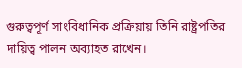গুরুত্বপূর্ণ সাংবিধানিক প্রক্রিয়ায় তিনি রাষ্ট্রপতির দায়িত্ব পালন অব্যাহত রাখেন।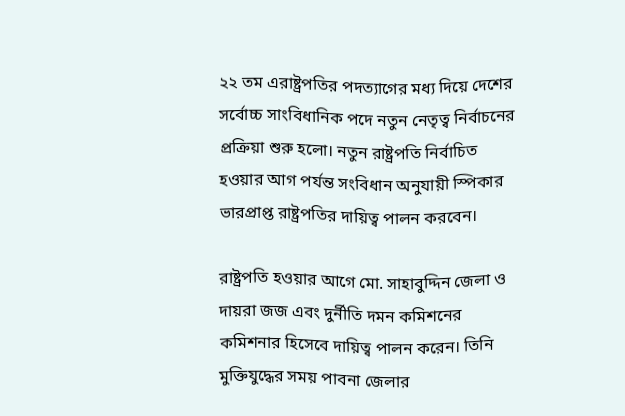২২ তম এরাষ্ট্রপতির পদত্যাগের মধ্য দিয়ে দেশের সর্বোচ্চ সাংবিধানিক পদে নতুন নেতৃত্ব নির্বাচনের প্রক্রিয়া শুরু হলো। নতুন রাষ্ট্রপতি নির্বাচিত হওয়ার আগ পর্যন্ত সংবিধান অনুযায়ী স্পিকার ভারপ্রাপ্ত রাষ্ট্রপতির দায়িত্ব পালন করবেন।

রাষ্ট্রপতি হওয়ার আগে মো. সাহাবুদ্দিন জেলা ও দায়রা জজ এবং দুর্নীতি দমন কমিশনের কমিশনার হিসেবে দায়িত্ব পালন করেন। তিনি মুক্তিযুদ্ধের সময় পাবনা জেলার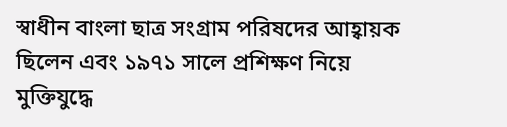স্বাধীন বাংলা ছাত্র সংগ্রাম পরিষদের আহ্বায়ক ছিলেন এবং ১৯৭১ সালে প্রশিক্ষণ নিয়ে মুক্তিযুদ্ধে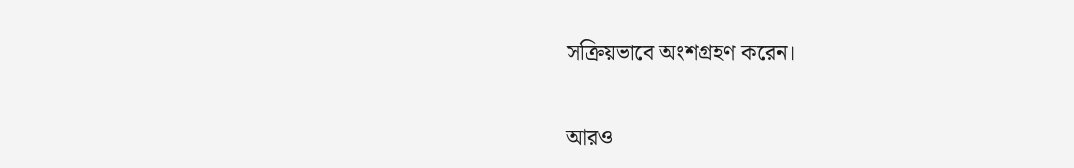সক্রিয়ভাবে অংশগ্রহণ করেন।

আরও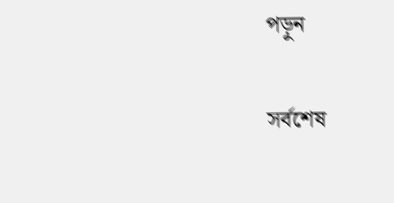পড়ুন

সর্বশেষ